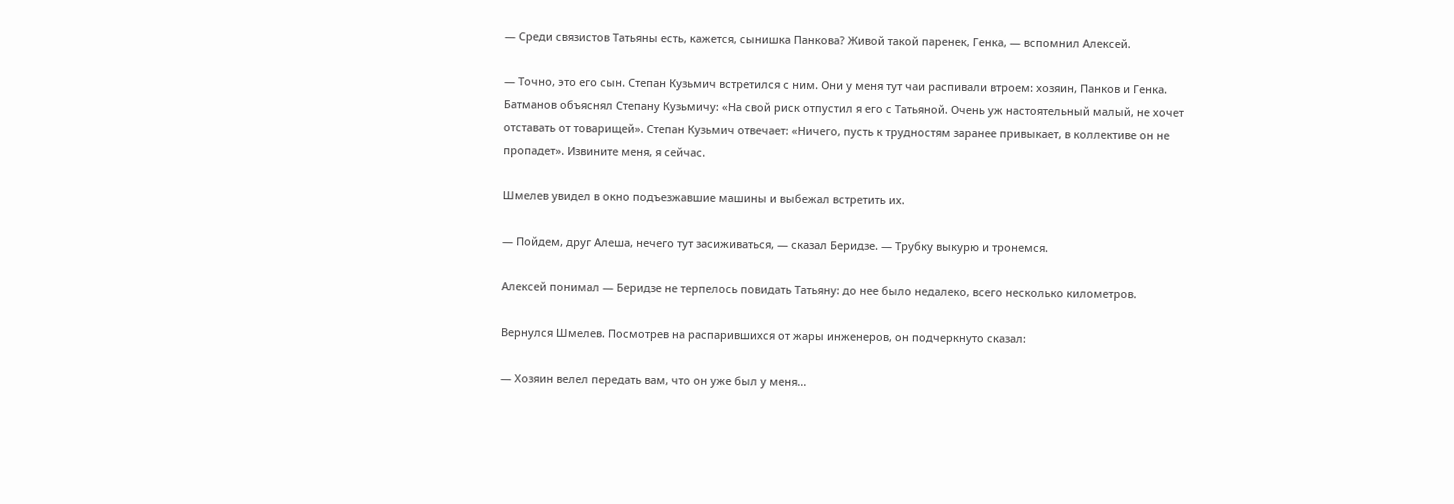— Среди связистов Татьяны есть, кажется, сынишка Панкова? Живой такой паренек, Генка, — вспомнил Алексей.

— Точно, это его сын. Степан Кузьмич встретился с ним. Они у меня тут чаи распивали втроем: хозяин, Панков и Генка. Батманов объяснял Степану Кузьмичу: «На свой риск отпустил я его с Татьяной. Очень уж настоятельный малый, не хочет отставать от товарищей». Степан Кузьмич отвечает: «Ничего, пусть к трудностям заранее привыкает, в коллективе он не пропадет». Извините меня, я сейчас.

Шмелев увидел в окно подъезжавшие машины и выбежал встретить их.

— Пойдем, друг Алеша, нечего тут засиживаться, — сказал Беридзе. — Трубку выкурю и тронемся.

Алексей понимал — Беридзе не терпелось повидать Татьяну: до нее было недалеко, всего несколько километров.

Вернулся Шмелев. Посмотрев на распарившихся от жары инженеров, он подчеркнуто сказал:

— Хозяин велел передать вам, что он уже был у меня...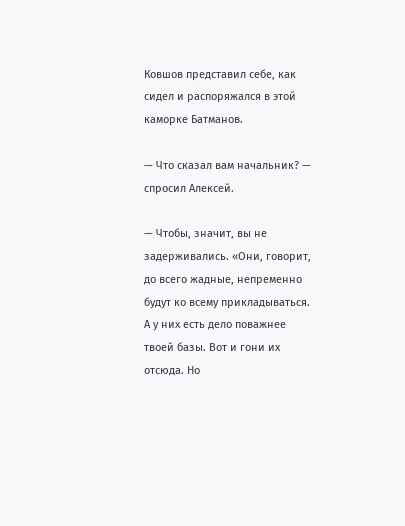Ковшов представил себе, как сидел и распоряжался в этой каморке Батманов.

— Что сказал вам начальник? — спросил Алексей.

— Чтобы, значит, вы не задерживались. «Они, говорит, до всего жадные, непременно будут ко всему прикладываться. А у них есть дело поважнее твоей базы. Вот и гони их отсюда. Но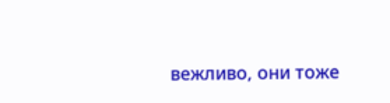вежливо, они тоже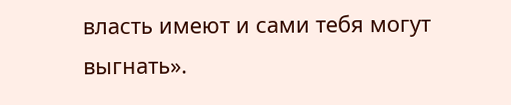власть имеют и сами тебя могут выгнать».